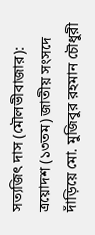সত্যজিৎ দাস (মৌলভীবাজার):
ত্রয়োদশ (১৩তম) জাতীয় সংসদে দাঁড়িয়ে মো. মুজিবুর রহমান চৌধুরী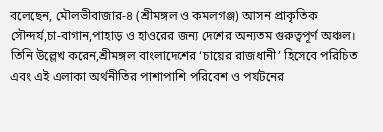বলেছেন, মৌলভীবাজার-৪ (শ্রীমঙ্গল ও কমলগঞ্জ) আসন প্রাকৃতিক সৌন্দর্য,চা-বাগান,পাহাড় ও হাওরের জন্য দেশের অন্যতম গুরুত্বপূর্ণ অঞ্চল।
তিনি উল্লেখ করেন,শ্রীমঙ্গল বাংলাদেশের ‘চায়ের রাজধানী’ হিসেবে পরিচিত এবং এই এলাকা অর্থনীতির পাশাপাশি পরিবেশ ও পর্যটনের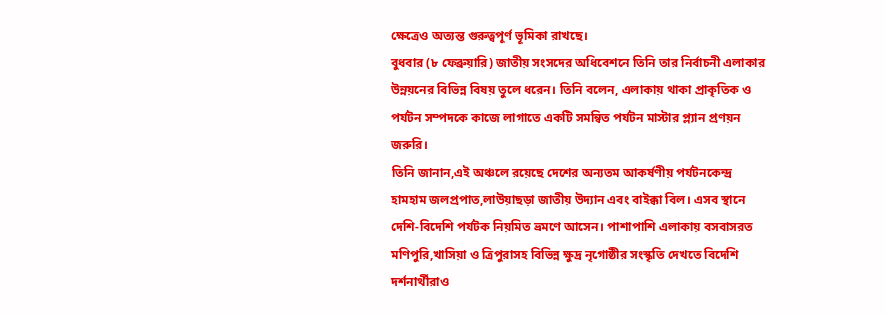ক্ষেত্রেও অত্যন্ত গুরুত্বপূর্ণ ভূমিকা রাখছে।
বুধবার (৮ ফেব্রুয়ারি) জাতীয় সংসদের অধিবেশনে তিনি তার নির্বাচনী এলাকার উন্নয়নের বিভিন্ন বিষয় তুলে ধরেন। তিনি বলেন, এলাকায় থাকা প্রাকৃতিক ও পর্যটন সম্পদকে কাজে লাগাতে একটি সমন্বিত পর্যটন মাস্টার প্ল্যান প্রণয়ন জরুরি।
তিনি জানান,এই অঞ্চলে রয়েছে দেশের অন্যতম আকর্ষণীয় পর্যটনকেন্দ্র হামহাম জলপ্রপাত,লাউয়াছড়া জাতীয় উদ্যান এবং বাইক্কা বিল। এসব স্থানে দেশি-বিদেশি পর্যটক নিয়মিত ভ্রমণে আসেন। পাশাপাশি এলাকায় বসবাসরত মণিপুরি,খাসিয়া ও ত্রিপুরাসহ বিভিন্ন ক্ষুদ্র নৃগোষ্ঠীর সংস্কৃতি দেখতে বিদেশি দর্শনার্থীরাও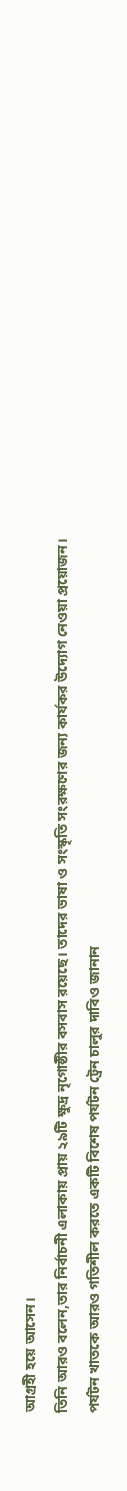আগ্রহী হয়ে আসেন।
তিনি আরও বলেন,তার নির্বাচনী এলাকায় প্রায় ২৯টি ক্ষুদ্র নৃগোষ্ঠীর বসবাস রয়েছে। তাদের ভাষা ও সংস্কৃতি সংরক্ষণের জন্য কার্যকর উদ্যোগ নেওয়া প্রয়োজন। পর্যটন খাতকে আরও গতিশীল করতে একটি বিশেষ পর্যটন ট্রেন চালুর দাবিও জানান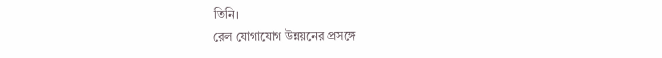তিনি।
রেল যোগাযোগ উন্নয়নের প্রসঙ্গে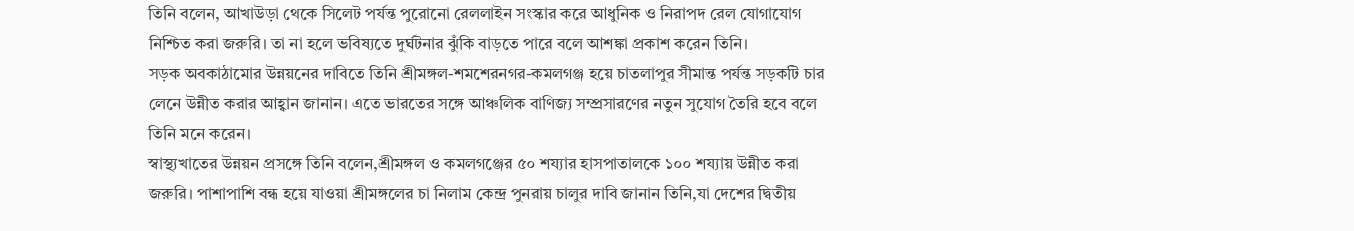তিনি বলেন, আখাউড়া থেকে সিলেট পর্যন্ত পুরোনো রেললাইন সংস্কার করে আধুনিক ও নিরাপদ রেল যোগাযোগ নিশ্চিত করা জরুরি। তা না হলে ভবিষ্যতে দুর্ঘটনার ঝুঁকি বাড়তে পারে বলে আশঙ্কা প্রকাশ করেন তিনি।
সড়ক অবকাঠামোর উন্নয়নের দাবিতে তিনি শ্রীমঙ্গল-শমশেরনগর-কমলগঞ্জ হয়ে চাতলাপুর সীমান্ত পর্যন্ত সড়কটি চার লেনে উন্নীত করার আহ্বান জানান। এতে ভারতের সঙ্গে আঞ্চলিক বাণিজ্য সম্প্রসারণের নতুন সুযোগ তৈরি হবে বলে তিনি মনে করেন।
স্বাস্থ্যখাতের উন্নয়ন প্রসঙ্গে তিনি বলেন,শ্রীমঙ্গল ও কমলগঞ্জের ৫০ শয্যার হাসপাতালকে ১০০ শয্যায় উন্নীত করা জরুরি। পাশাপাশি বন্ধ হয়ে যাওয়া শ্রীমঙ্গলের চা নিলাম কেন্দ্র পুনরায় চালুর দাবি জানান তিনি,যা দেশের দ্বিতীয়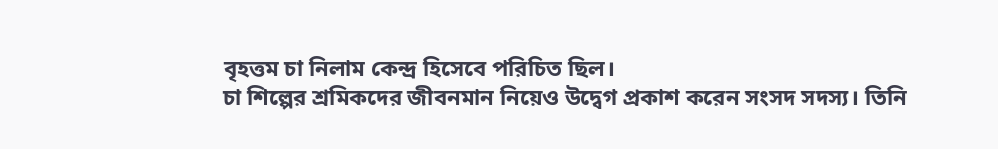বৃহত্তম চা নিলাম কেন্দ্র হিসেবে পরিচিত ছিল।
চা শিল্পের শ্রমিকদের জীবনমান নিয়েও উদ্বেগ প্রকাশ করেন সংসদ সদস্য। তিনি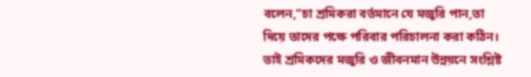বলেন,”চা শ্রমিকরা বর্তমানে যে মজুরি পান,তা দিয়ে তাদের পক্ষে পরিবার পরিচালনা করা কঠিন। তাই শ্রমিকদের মজুরি ও জীবনমান উন্নয়নে সংশ্লিষ্ট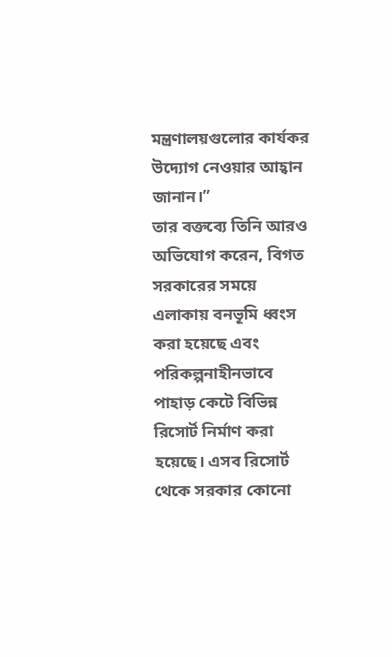মন্ত্রণালয়গুলোর কার্যকর উদ্যোগ নেওয়ার আহ্বান জানান।”
তার বক্তব্যে তিনি আরও অভিযোগ করেন, বিগত সরকারের সময়ে এলাকায় বনভূমি ধ্বংস করা হয়েছে এবং পরিকল্পনাহীনভাবে পাহাড় কেটে বিভিন্ন রিসোর্ট নির্মাণ করা হয়েছে। এসব রিসোর্ট থেকে সরকার কোনো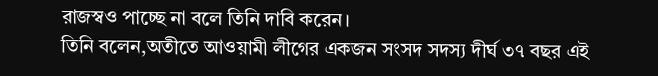রাজস্বও পাচ্ছে না বলে তিনি দাবি করেন।
তিনি বলেন,অতীতে আওয়ামী লীগের একজন সংসদ সদস্য দীর্ঘ ৩৭ বছর এই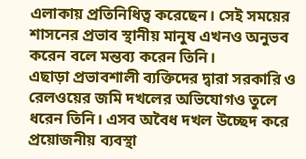এলাকায় প্রতিনিধিত্ব করেছেন। সেই সময়ের শাসনের প্রভাব স্থানীয় মানুষ এখনও অনুভব করেন বলে মন্তব্য করেন তিনি।
এছাড়া প্রভাবশালী ব্যক্তিদের দ্বারা সরকারি ও রেলওয়ের জমি দখলের অভিযোগও তুলে ধরেন তিনি। এসব অবৈধ দখল উচ্ছেদ করে প্রয়োজনীয় ব্যবস্থা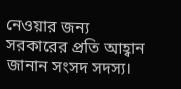নেওয়ার জন্য সরকারের প্রতি আহ্বান জানান সংসদ সদস্য।